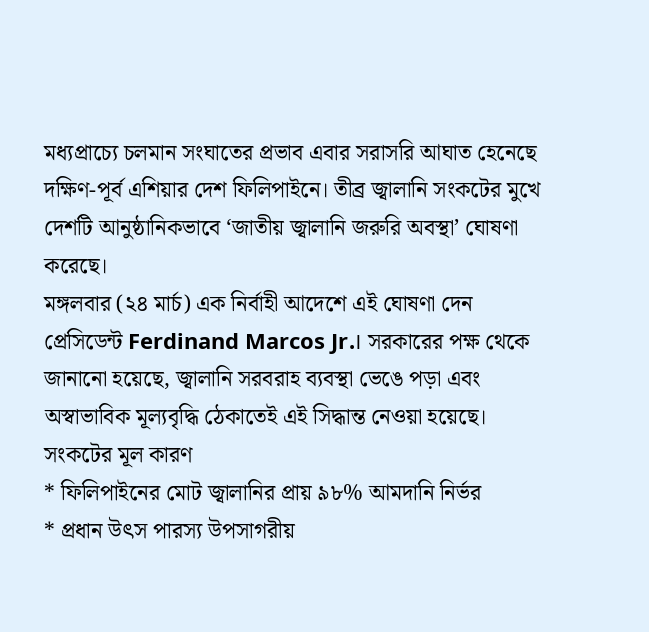মধ্যপ্রাচ্যে চলমান সংঘাতের প্রভাব এবার সরাসরি আঘাত হেনেছে দক্ষিণ-পূর্ব এশিয়ার দেশ ফিলিপাইনে। তীব্র জ্বালানি সংকটের মুখে দেশটি আনুষ্ঠানিকভাবে ‘জাতীয় জ্বালানি জরুরি অবস্থা’ ঘোষণা করেছে।
মঙ্গলবার (২৪ মার্চ) এক নির্বাহী আদেশে এই ঘোষণা দেন প্রেসিডেন্ট Ferdinand Marcos Jr.। সরকারের পক্ষ থেকে জানানো হয়েছে, জ্বালানি সরবরাহ ব্যবস্থা ভেঙে পড়া এবং অস্বাভাবিক মূল্যবৃদ্ধি ঠেকাতেই এই সিদ্ধান্ত নেওয়া হয়েছে।
সংকটের মূল কারণ
* ফিলিপাইনের মোট জ্বালানির প্রায় ৯৮% আমদানি নির্ভর
* প্রধান উৎস পারস্য উপসাগরীয়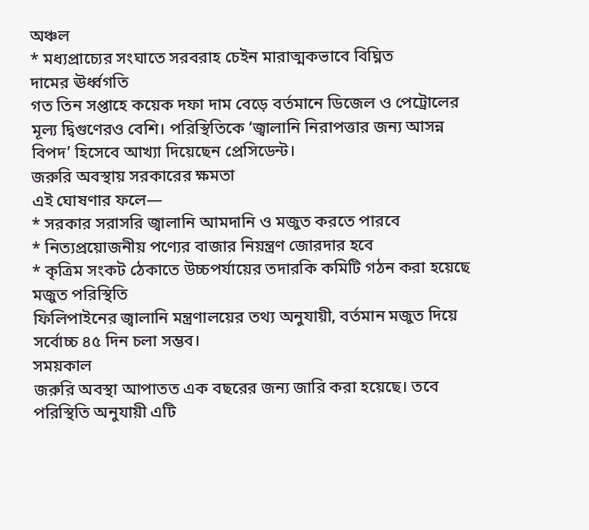অঞ্চল
* মধ্যপ্রাচ্যের সংঘাতে সরবরাহ চেইন মারাত্মকভাবে বিঘ্নিত
দামের ঊর্ধ্বগতি
গত তিন সপ্তাহে কয়েক দফা দাম বেড়ে বর্তমানে ডিজেল ও পেট্রোলের মূল্য দ্বিগুণেরও বেশি। পরিস্থিতিকে ‘জ্বালানি নিরাপত্তার জন্য আসন্ন বিপদ’ হিসেবে আখ্যা দিয়েছেন প্রেসিডেন্ট।
জরুরি অবস্থায় সরকারের ক্ষমতা
এই ঘোষণার ফলে—
* সরকার সরাসরি জ্বালানি আমদানি ও মজুত করতে পারবে
* নিত্যপ্রয়োজনীয় পণ্যের বাজার নিয়ন্ত্রণ জোরদার হবে
* কৃত্রিম সংকট ঠেকাতে উচ্চপর্যায়ের তদারকি কমিটি গঠন করা হয়েছে
মজুত পরিস্থিতি
ফিলিপাইনের জ্বালানি মন্ত্রণালয়ের তথ্য অনুযায়ী, বর্তমান মজুত দিয়ে সর্বোচ্চ ৪৫ দিন চলা সম্ভব।
সময়কাল
জরুরি অবস্থা আপাতত এক বছরের জন্য জারি করা হয়েছে। তবে পরিস্থিতি অনুযায়ী এটি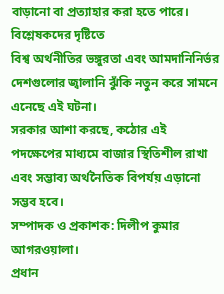বাড়ানো বা প্রত্যাহার করা হতে পারে।
বিশ্লেষকদের দৃষ্টিতে
বিশ্ব অর্থনীতির ভঙ্গুরতা এবং আমদানিনির্ভর দেশগুলোর জ্বালানি ঝুঁকি নতুন করে সামনে এনেছে এই ঘটনা।
সরকার আশা করছে, কঠোর এই পদক্ষেপের মাধ্যমে বাজার স্থিতিশীল রাখা এবং সম্ভাব্য অর্থনৈতিক বিপর্যয় এড়ানো সম্ভব হবে।
সম্পাদক ও প্রকাশক: দিলীপ কুমার আগরওয়ালা।
প্রধান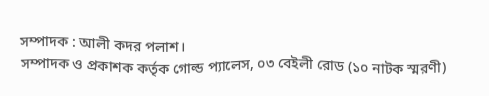সম্পাদক : আলী কদর পলাশ।
সম্পাদক ও প্রকাশক কর্তৃক গোল্ড প্যালেস, ০৩ বেইলী রোড (১০ নাটক স্মরণী)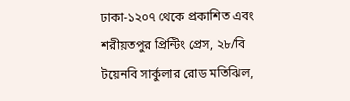ঢাকা-১২০৭ থেকে প্রকাশিত এবং শরীয়তপুর প্রিন্টিং প্রেস, ২৮/বি টয়েনবি সার্কুলার রোড মতিঝিল,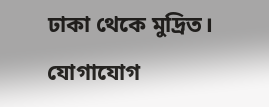ঢাকা থেকে মুদ্রিত। যোগাযোগ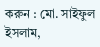করুন : মো. সাইফুল ইসলাম,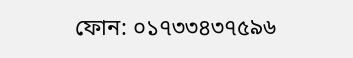ফোন: ০১৭৩৩৪৩৭৫৯৬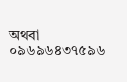অথবা ০৯৬৯৬৪৩৭৫৯৬